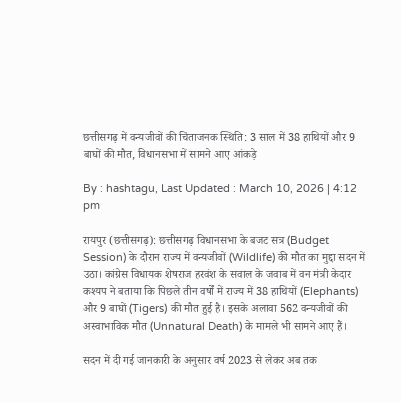छत्तीसगढ़ में वन्यजीवों की चिंताजनक स्थिति: 3 साल में 38 हाथियों और 9 बाघों की मौत, विधानसभा में सामने आए आंकड़े

By : hashtagu, Last Updated : March 10, 2026 | 4:12 pm

रायपुर (छत्तीसगढ़): छत्तीसगढ़ विधानसभा के बजट सत्र (Budget Session) के दौरान राज्य में वन्यजीवों (Wildlife) की मौत का मुद्दा सदन में उठा। कांग्रेस विधायक शेषराज हरवंश के सवाल के जवाब में वन मंत्री केदार कश्यप ने बताया कि पिछले तीन वर्षों में राज्य में 38 हाथियों (Elephants) और 9 बाघों (Tigers) की मौत हुई है। इसके अलावा 562 वन्यजीवों की अस्वाभाविक मौत (Unnatural Death) के मामले भी सामने आए हैं।

सदन में दी गई जानकारी के अनुसार वर्ष 2023 से लेकर अब तक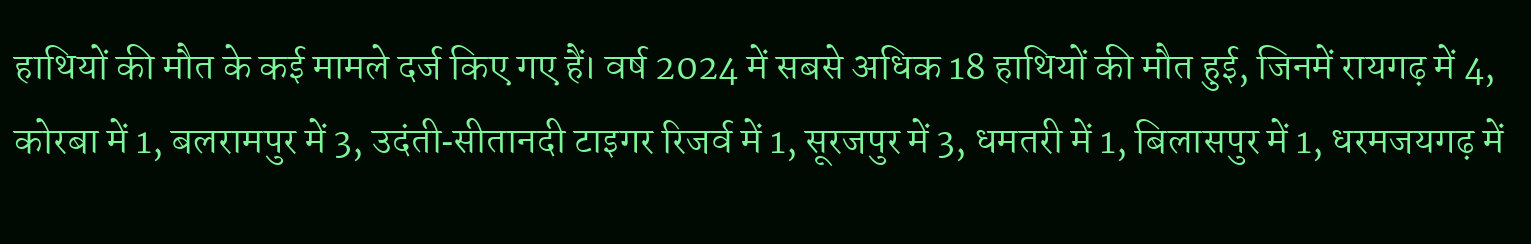हाथियों की मौत के कई मामले दर्ज किए गए हैं। वर्ष 2024 में सबसे अधिक 18 हाथियों की मौत हुई, जिनमें रायगढ़ में 4, कोरबा में 1, बलरामपुर में 3, उदंती‑सीतानदी टाइगर रिजर्व में 1, सूरजपुर में 3, धमतरी में 1, बिलासपुर में 1, धरमजयगढ़ में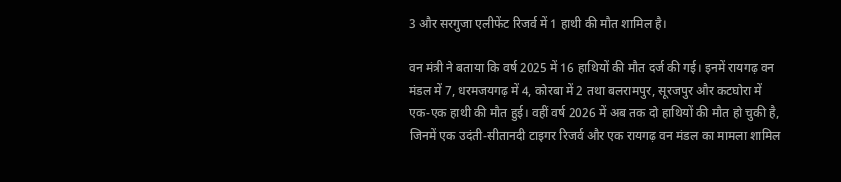3 और सरगुजा एलीफेंट रिजर्व में 1 हाथी की मौत शामिल है।

वन मंत्री ने बताया कि वर्ष 2025 में 16 हाथियों की मौत दर्ज की गई। इनमें रायगढ़ वन मंडल में 7, धरमजयगढ़ में 4, कोरबा में 2 तथा बलरामपुर, सूरजपुर और कटघोरा में एक‑एक हाथी की मौत हुई। वहीं वर्ष 2026 में अब तक दो हाथियों की मौत हो चुकी है, जिनमें एक उदंती‑सीतानदी टाइगर रिजर्व और एक रायगढ़ वन मंडल का मामला शामिल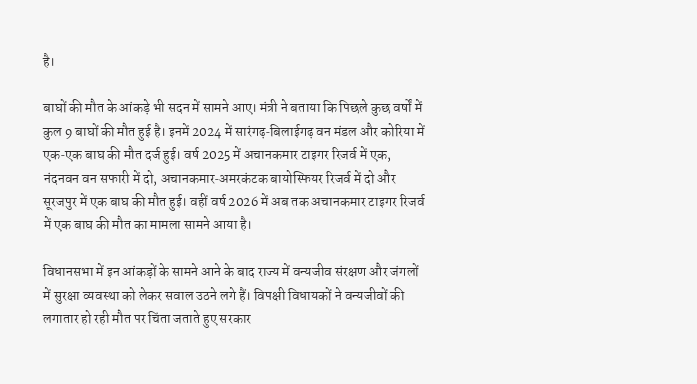है।

बाघों की मौत के आंकड़े भी सदन में सामने आए। मंत्री ने बताया कि पिछले कुछ वर्षों में कुल 9 बाघों की मौत हुई है। इनमें 2024 में सारंगढ़‑बिलाईगढ़ वन मंडल और कोरिया में एक‑एक बाघ की मौत दर्ज हुई। वर्ष 2025 में अचानकमार टाइगर रिजर्व में एक, नंदनवन वन सफारी में दो, अचानकमार‑अमरकंटक बायोस्फियर रिजर्व में दो और सूरजपुर में एक बाघ की मौत हुई। वहीं वर्ष 2026 में अब तक अचानकमार टाइगर रिजर्व में एक बाघ की मौत का मामला सामने आया है।

विधानसभा में इन आंकड़ों के सामने आने के बाद राज्य में वन्यजीव संरक्षण और जंगलों में सुरक्षा व्यवस्था को लेकर सवाल उठने लगे हैं। विपक्षी विधायकों ने वन्यजीवों की लगातार हो रही मौत पर चिंता जताते हुए सरकार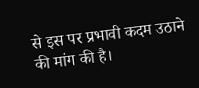से इस पर प्रभावी कदम उठाने की मांग की है।